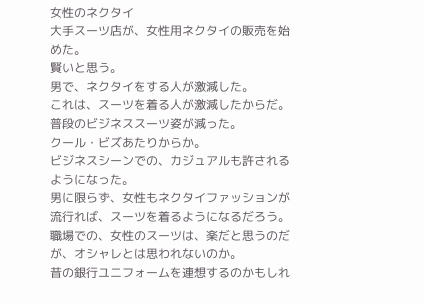女性のネクタイ
大手スーツ店が、女性用ネクタイの販売を始めた。
賢いと思う。
男で、ネクタイをする人が激減した。
これは、スーツを着る人が激減したからだ。
普段のビジネススーツ姿が減った。
クール・ビズあたりからか。
ビジネスシーンでの、カジュアルも許されるようになった。
男に限らず、女性もネクタイファッションが流行れば、スーツを着るようになるだろう。
職場での、女性のスーツは、楽だと思うのだが、オシャレとは思われないのか。
昔の銀行ユニフォームを連想するのかもしれ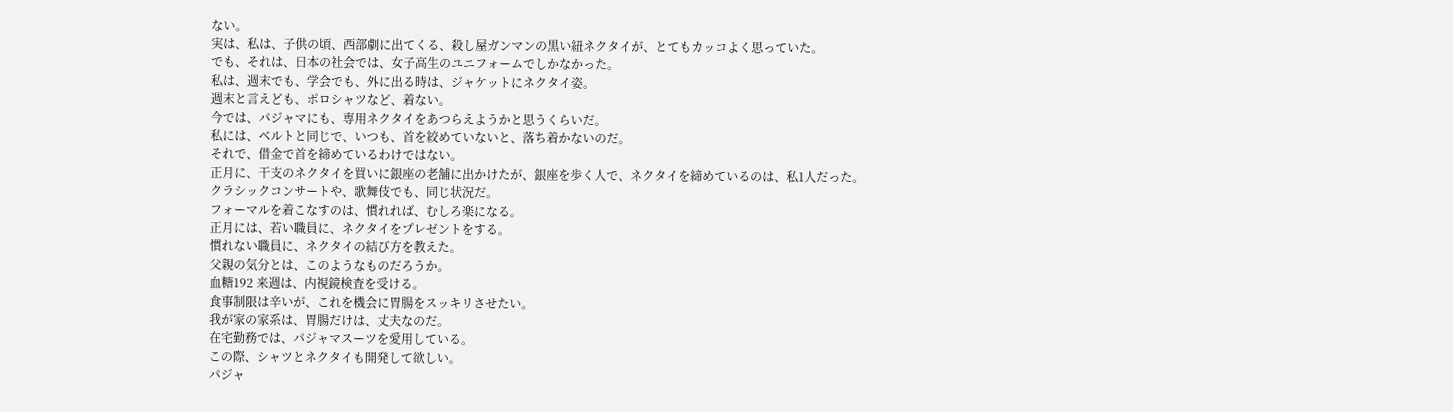ない。
実は、私は、子供の頃、西部劇に出てくる、殺し屋ガンマンの黒い紐ネクタイが、とてもカッコよく思っていた。
でも、それは、日本の社会では、女子高生のユニフォームでしかなかった。
私は、週末でも、学会でも、外に出る時は、ジャケットにネクタイ姿。
週末と言えども、ポロシャツなど、着ない。
今では、パジャマにも、専用ネクタイをあつらえようかと思うくらいだ。
私には、ベルトと同じで、いつも、首を絞めていないと、落ち着かないのだ。
それで、借金で首を締めているわけではない。
正月に、干支のネクタイを買いに銀座の老舗に出かけたが、銀座を歩く人で、ネクタイを締めているのは、私1人だった。
クラシックコンサートや、歌舞伎でも、同じ状況だ。
フォーマルを着こなすのは、慣れれば、むしろ楽になる。
正月には、若い職員に、ネクタイをプレゼントをする。
慣れない職員に、ネクタイの結び方を教えた。
父親の気分とは、このようなものだろうか。
血糖192 来週は、内視鏡検査を受ける。
食事制限は辛いが、これを機会に胃腸をスッキリさせたい。
我が家の家系は、胃腸だけは、丈夫なのだ。
在宅勤務では、パジャマスーツを愛用している。
この際、シャツとネクタイも開発して欲しい。
パジャ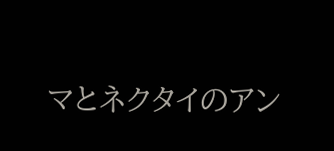マとネクタイのアン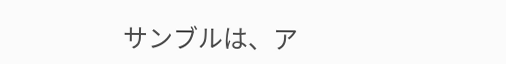サンブルは、ア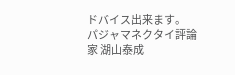ドバイス出来ます。
パジャマネクタイ評論家 湖山泰成